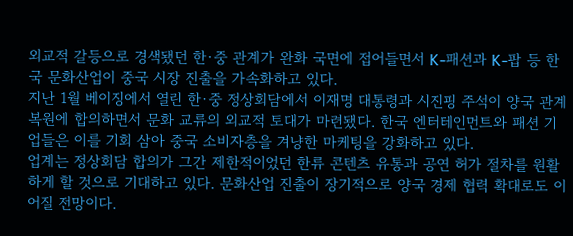외교적 갈등으로 경색됐던 한·중 관계가 완화 국면에 접어들면서 K-패션과 K-팝 등 한국 문화산업이 중국 시장 진출을 가속화하고 있다.
지난 1월 베이징에서 열린 한·중 정상회담에서 이재명 대통령과 시진핑 주석이 양국 관계 복원에 합의하면서 문화 교류의 외교적 토대가 마련됐다. 한국 엔터테인먼트와 패션 기업들은 이를 기회 삼아 중국 소비자층을 겨냥한 마케팅을 강화하고 있다.
업계는 정상회담 합의가 그간 제한적이었던 한류 콘텐츠 유통과 공연 허가 절차를 원활하게 할 것으로 기대하고 있다. 문화산업 진출이 장기적으로 양국 경제 협력 확대로도 이어질 전망이다.